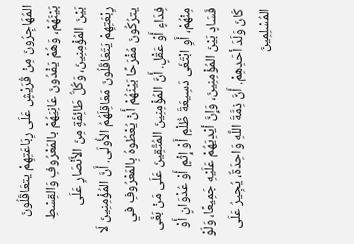المُهَاجِرُونَ مِنْ قُرَيْشٍ عَلَى رِبَاعَتِهِمْ يتعَاقَلُونَ بَيْنَهُمْ، وَهُمْ يَفْدُونَ عَانِيَهُمْ بالمَعْرُوفِ وَالقِسْطِ بَيْنَ المُؤْمِنِينَ، وَكُلُّ طَائِفَةٍ مِنَ الأَنْصَارِ عَلَى رِبْعَتِهِمْ يَتَعَاقَلُونَ مَعَاقِلَهُمُ الأُولَى. أَنَّ المُؤْمِنِينَ لَا يترُكُونَ مُفْرَحًا بَيْنَهُمْ أَنْ يُعْطُوهُ بِالمَعْرُوفِ في فِدَاءٍ أَوْ عَقْلٍ. أَنَّ المُؤْمِنِينَ المُتَّقِينَ عَلَى مَنْ بَغَى مِنْهُمْ، أَوِ ابْتَغَى دَسِيعَةَ ظُلْمٍ أَوْ إِثْمٍ أَوْ عُدْوَانٍ أَوْ فَسَادٍ بَيْنَ المُؤْمِنِينَ، وَإِنَّ أيْدِيَهُمْ عَلَيْهِ جَمِيعًا، وَلَوْ كَانَ وَلَدَ أحَدِهِمْ. أَنَّ ذِمَّةَ اللَّهِ وَاحِدَةٌ، يُجِيرُ عَلَى المُسْلِمِينَ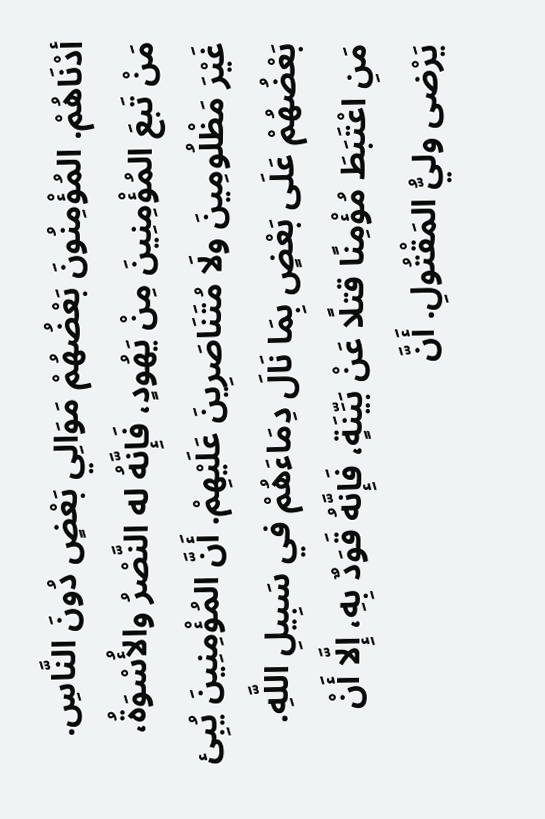أدْنَاهُمْ. المُؤْمِنُونَ بَعْضُهُمْ مَوَالِي بَعْضٍ دُونَ النَّاسِ. مَنْ تَبعَ المُؤْمِنِينَ مِنْ يَهُودٍ، فَإِنَّهُ له النَّصْرُ والأُسْوَةُ، غَيْرَ مَظْلُومِينَ ولَا مُتَنَاصَرِينَ عَلَيْهِمْ. أَنَّ المُؤْمِنِينَ يُبِئ بَعْضُهُمْ عَلَى بَعْضٍ بِمَا نَالَ دِمَاءَهُمْ في سَبِيلِ اللَّهِ. مَنِ اعْتَبَطَ مُؤْمِنًا قتلًا عَنْ بَيِّنَةٍ، فَإِنَّهُ قَوَدٌ بِهِ، إِلَّا أَنْ يَرْضى وليُّ المَقْتُولِ. أَنَّ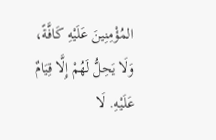المُؤْمِنِينَ عَلَيْهِ كَافَّةً، وَلَا يَحِلُّ لَهُمْ إِلَّا قِيَامٌ عَلَيْهِ. لَا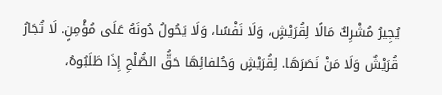يُجِيرُ مُشْرِكٌ مَالًا لِقُرَيْشٍ، وَلَا نَفْسًا، وَلَا يَحُولُ دُونَهُ عَلَى مُؤْمِنٍ. لَا تُجَارُ قُرَيْشٌ وَلَا مَنْ نَصَرَهَا. لِقُرَيْشٍ وَحُلفائِهَا حَقُّ الصُّلْحِ إِذَا طَلَبُوهُ،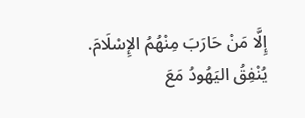إِلَّا مَنْ حَارَبَ مِنْهُمُ الإِسْلَامَ. يُنْفِقُ اليَهُودُ مَعَ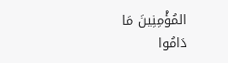المُؤْمِنِينَ مَا دَامُوا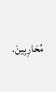مُحَارِبِينَ.